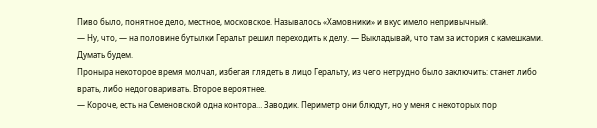Пиво было, понятное дело, местное, московское. Называлось «Хамовники» и вкус имело непривычный.
— Ну, что, — на половине бутылки Геральт решил переходить к делу. — Выкладывай, что там за история с камешками. Думать будем.
Проныра некоторое время молчал, избегая глядеть в лицо Геральту, из чего нетрудно было заключить: станет либо врать, либо недоговаривать. Второе вероятнее.
— Короче, есть на Семеновской одна контора… Заводик. Периметр они блюдут, но у меня с некоторых пор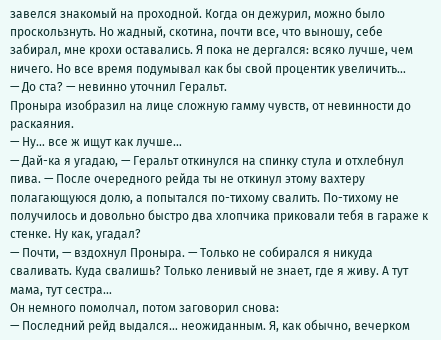завелся знакомый на проходной. Когда он дежурил, можно было проскользнуть. Но жадный, скотина, почти все, что выношу, себе забирал, мне крохи оставались. Я пока не дергался: всяко лучше, чем ничего. Но все время подумывал как бы свой процентик увеличить…
— До ста? — невинно уточнил Геральт.
Проныра изобразил на лице сложную гамму чувств, от невинности до раскаяния.
— Ну… все ж ищут как лучше…
— Дай-ка я угадаю, — Геральт откинулся на спинку стула и отхлебнул пива. — После очередного рейда ты не откинул этому вахтеру полагающуюся долю, а попытался по-тихому свалить. По-тихому не получилось и довольно быстро два хлопчика приковали тебя в гараже к стенке. Ну как, угадал?
— Почти, — вздохнул Проныра. — Только не собирался я никуда сваливать. Куда свалишь? Только ленивый не знает, где я живу. А тут мама, тут сестра…
Он немного помолчал, потом заговорил снова:
— Последний рейд выдался… неожиданным. Я, как обычно, вечерком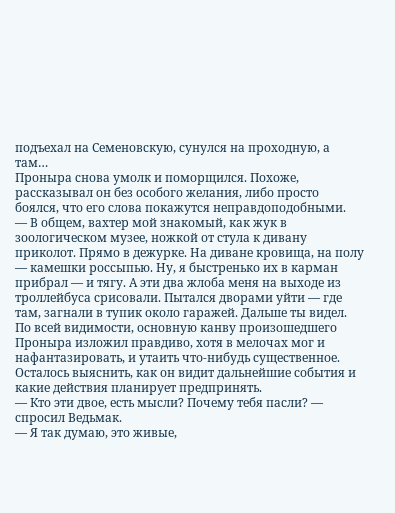подъехал на Семеновскую, сунулся на проходную, а там…
Проныра снова умолк и поморщился. Похоже, рассказывал он без особого желания, либо просто боялся, что его слова покажутся неправдоподобными.
— В общем, вахтер мой знакомый, как жук в зоологическом музее, ножкой от стула к дивану приколот. Прямо в дежурке. На диване кровища, на полу — камешки россыпью. Ну, я быстренько их в карман прибрал — и тягу. А эти два жлоба меня на выходе из троллейбуса срисовали. Пытался дворами уйти — где там, загнали в тупик около гаражей. Дальше ты видел.
По всей видимости, основную канву произошедшего Проныра изложил правдиво, хотя в мелочах мог и нафантазировать, и утаить что-нибудь существенное. Осталось выяснить, как он видит дальнейшие события и какие действия планирует предпринять.
— Кто эти двое, есть мысли? Почему тебя пасли? — спросил Ведьмак.
— Я так думаю, это живые,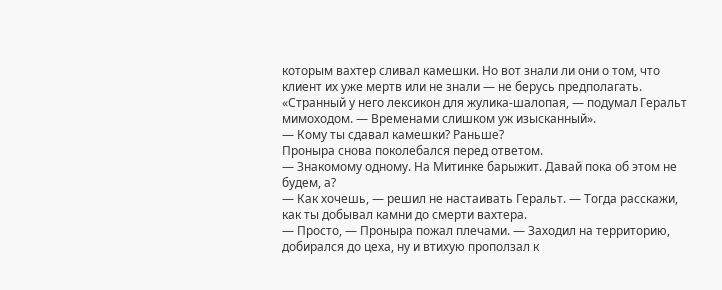которым вахтер сливал камешки. Но вот знали ли они о том, что клиент их уже мертв или не знали — не берусь предполагать.
«Странный у него лексикон для жулика-шалопая, — подумал Геральт мимоходом. — Временами слишком уж изысканный».
— Кому ты сдавал камешки? Раньше?
Проныра снова поколебался перед ответом.
— Знакомому одному. На Митинке барыжит. Давай пока об этом не будем, а?
— Как хочешь, — решил не настаивать Геральт. — Тогда расскажи, как ты добывал камни до смерти вахтера.
— Просто, — Проныра пожал плечами. — Заходил на территорию, добирался до цеха, ну и втихую проползал к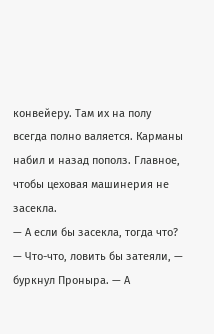конвейеру. Там их на полу всегда полно валяется. Карманы набил и назад пополз. Главное, чтобы цеховая машинерия не засекла.
— А если бы засекла, тогда что?
— Что-что, ловить бы затеяли, — буркнул Проныра. — А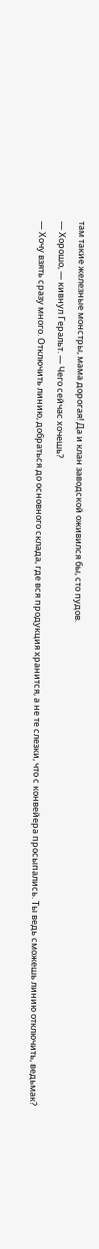там такие железные монстры, мама дорогая! Да и клан заводской оживился бы, сто пудов.
— Хорошо, — кивнул Геральт. — Чего сейчас хочешь?
— Хочу взять сразу много. Отключить линию, добраться до основного склада, где вся продукция хранится, а не те слезки, что с конвейера просыпались. Ты ведь сможешь линию отключить, ведьмак?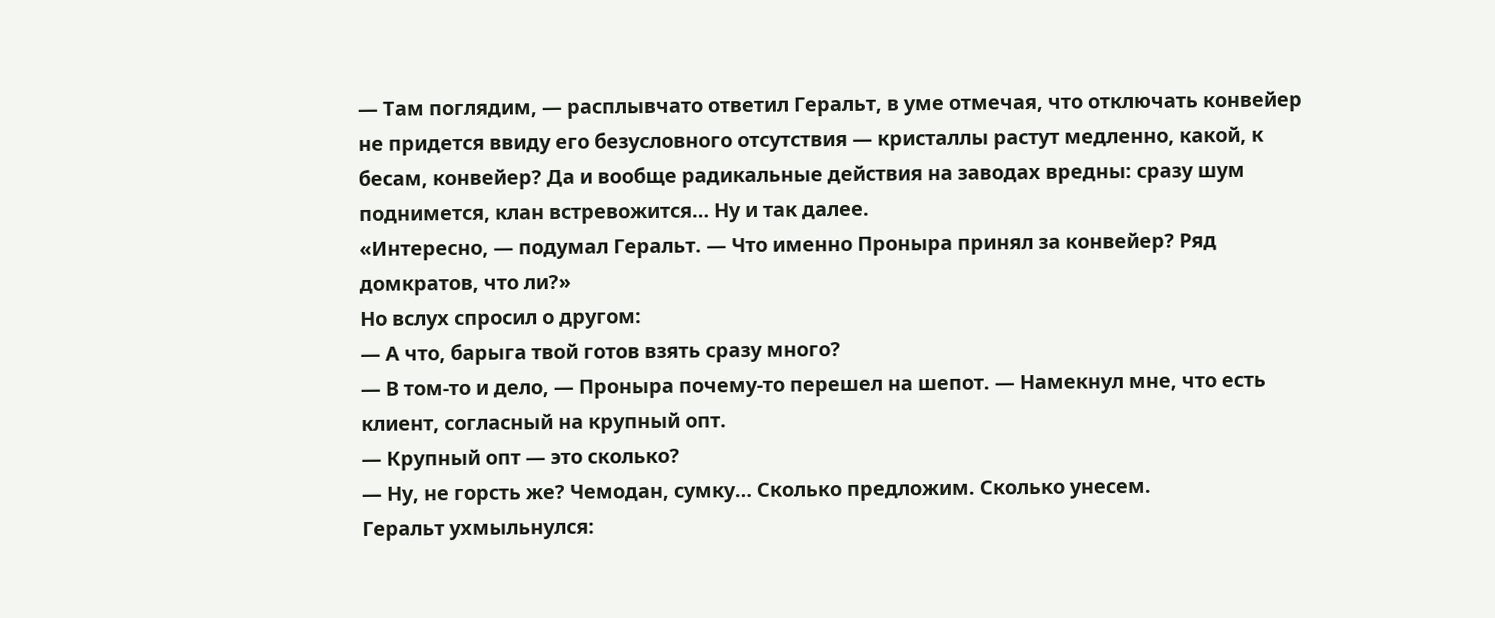— Там поглядим, — расплывчато ответил Геральт, в уме отмечая, что отключать конвейер не придется ввиду его безусловного отсутствия — кристаллы растут медленно, какой, к бесам, конвейер? Да и вообще радикальные действия на заводах вредны: сразу шум поднимется, клан встревожится… Ну и так далее.
«Интересно, — подумал Геральт. — Что именно Проныра принял за конвейер? Ряд домкратов, что ли?»
Но вслух спросил о другом:
— А что, барыга твой готов взять сразу много?
— В том-то и дело, — Проныра почему-то перешел на шепот. — Намекнул мне, что есть клиент, согласный на крупный опт.
— Крупный опт — это сколько?
— Ну, не горсть же? Чемодан, сумку… Сколько предложим. Сколько унесем.
Геральт ухмыльнулся: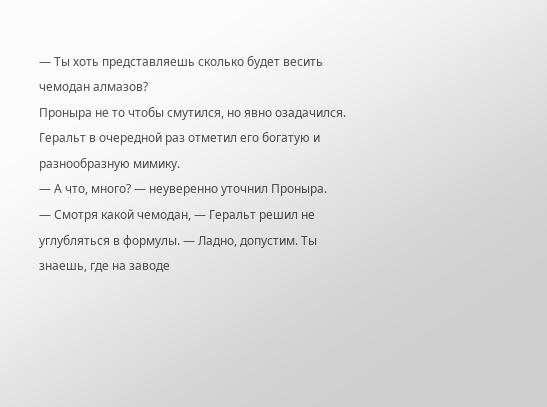— Ты хоть представляешь сколько будет весить чемодан алмазов?
Проныра не то чтобы смутился, но явно озадачился. Геральт в очередной раз отметил его богатую и разнообразную мимику.
— А что, много? — неуверенно уточнил Проныра.
— Смотря какой чемодан, — Геральт решил не углубляться в формулы. — Ладно, допустим. Ты знаешь, где на заводе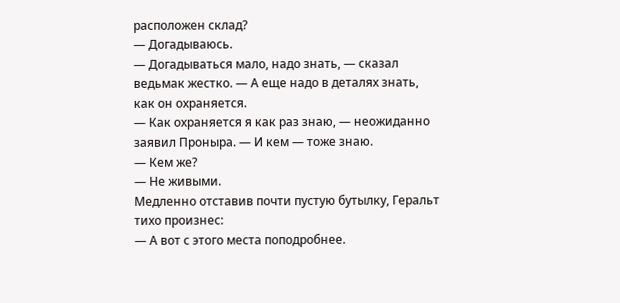расположен склад?
— Догадываюсь.
— Догадываться мало, надо знать, — сказал ведьмак жестко. — А еще надо в деталях знать, как он охраняется.
— Как охраняется я как раз знаю, — неожиданно заявил Проныра. — И кем — тоже знаю.
— Кем же?
— Не живыми.
Медленно отставив почти пустую бутылку, Геральт тихо произнес:
— А вот с этого места поподробнее.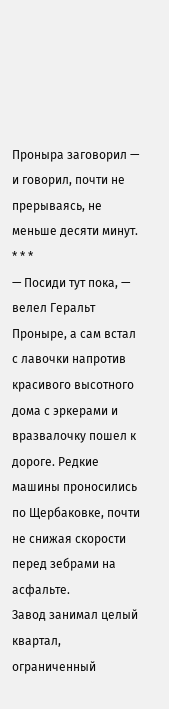Проныра заговорил — и говорил, почти не прерываясь, не меньше десяти минут.
* * *
— Посиди тут пока, — велел Геральт Проныре, а сам встал с лавочки напротив красивого высотного дома с эркерами и вразвалочку пошел к дороге. Редкие машины проносились по Щербаковке, почти не снижая скорости перед зебрами на асфальте.
Завод занимал целый квартал, ограниченный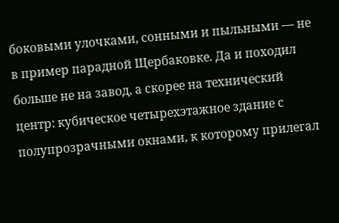боковыми улочками, сонными и пыльными — не в пример парадной Щербаковке. Да и походил больше не на завод, а скорее на технический центр: кубическое четырехэтажное здание с полупрозрачными окнами, к которому прилегал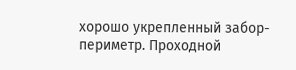хорошо укрепленный забор-периметр. Проходной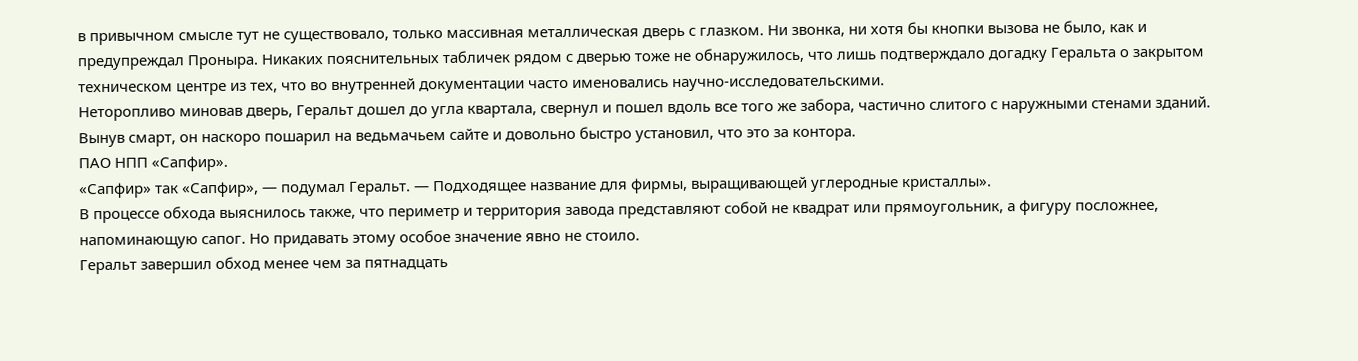в привычном смысле тут не существовало, только массивная металлическая дверь с глазком. Ни звонка, ни хотя бы кнопки вызова не было, как и предупреждал Проныра. Никаких пояснительных табличек рядом с дверью тоже не обнаружилось, что лишь подтверждало догадку Геральта о закрытом техническом центре из тех, что во внутренней документации часто именовались научно-исследовательскими.
Неторопливо миновав дверь, Геральт дошел до угла квартала, свернул и пошел вдоль все того же забора, частично слитого с наружными стенами зданий. Вынув смарт, он наскоро пошарил на ведьмачьем сайте и довольно быстро установил, что это за контора.
ПАО НПП «Сапфир».
«Сапфир» так «Сапфир», — подумал Геральт. — Подходящее название для фирмы, выращивающей углеродные кристаллы».
В процессе обхода выяснилось также, что периметр и территория завода представляют собой не квадрат или прямоугольник, а фигуру посложнее, напоминающую сапог. Но придавать этому особое значение явно не стоило.
Геральт завершил обход менее чем за пятнадцать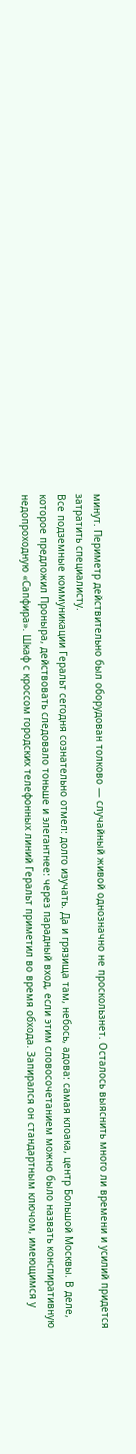минут. Периметр действительно был оборудован толково — случайный живой однозначно не проскользнет. Осталось выяснить много ли времени и усилий придется затратить специалисту.
Все подземные коммуникации Геральт сегодня сознательно отмел: долго изучать. Да и грязища там, небось, адова: самая клоака, центр Большой Москвы. В деле, которое предложил Проныра, действовать следовало тоньше и элегантнее: через парадный вход, если этим словосочетанием можно было назвать конспиративную недопроходную «Сапфира». Шкаф с кроссом городских телефонных линий Геральт приметил во время обхода. Запирался он стандартным ключом, имеющимся у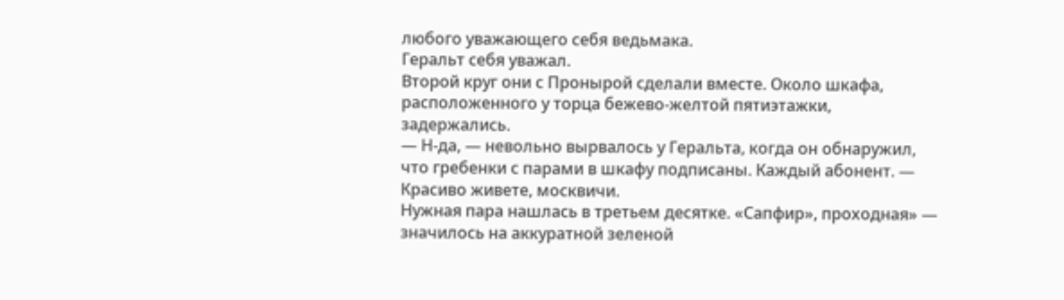любого уважающего себя ведьмака.
Геральт себя уважал.
Второй круг они с Пронырой сделали вместе. Около шкафа, расположенного у торца бежево-желтой пятиэтажки, задержались.
— Н-да, — невольно вырвалось у Геральта, когда он обнаружил, что гребенки с парами в шкафу подписаны. Каждый абонент. — Красиво живете, москвичи.
Нужная пара нашлась в третьем десятке. «Сапфир», проходная» — значилось на аккуратной зеленой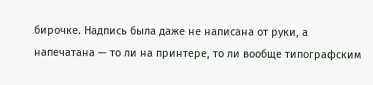бирочке. Надпись была даже не написана от руки, а напечатана — то ли на принтере, то ли вообще типографским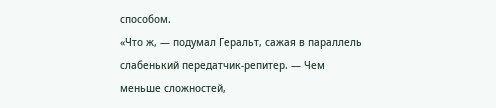способом.
«Что ж, — подумал Геральт, сажая в параллель слабенький передатчик-репитер. — Чем меньше сложностей,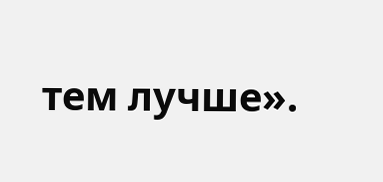тем лучше».